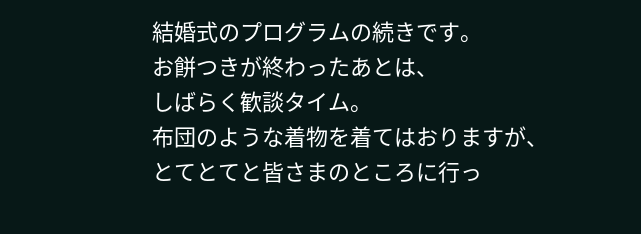結婚式のプログラムの続きです。
お餅つきが終わったあとは、
しばらく歓談タイム。
布団のような着物を着てはおりますが、
とてとてと皆さまのところに行っ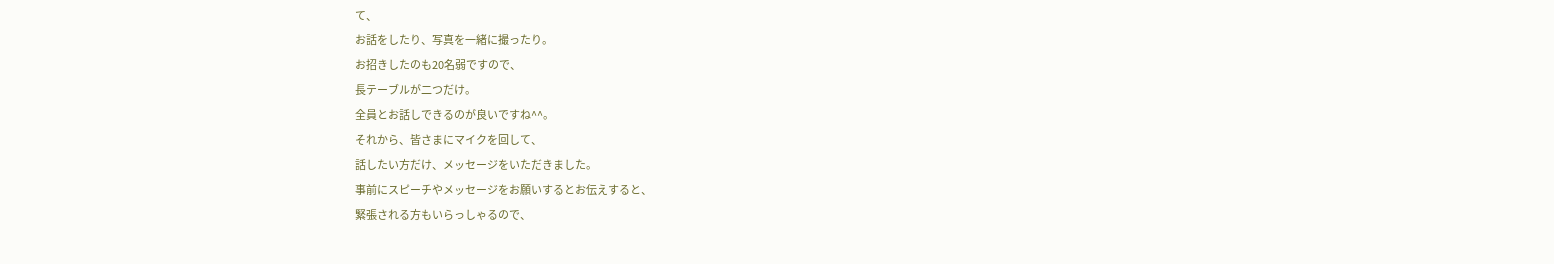て、
お話をしたり、写真を一緒に撮ったり。
お招きしたのも20名弱ですので、
長テーブルが二つだけ。
全員とお話しできるのが良いですね^^。
それから、皆さまにマイクを回して、
話したい方だけ、メッセージをいただきました。
事前にスピーチやメッセージをお願いするとお伝えすると、
緊張される方もいらっしゃるので、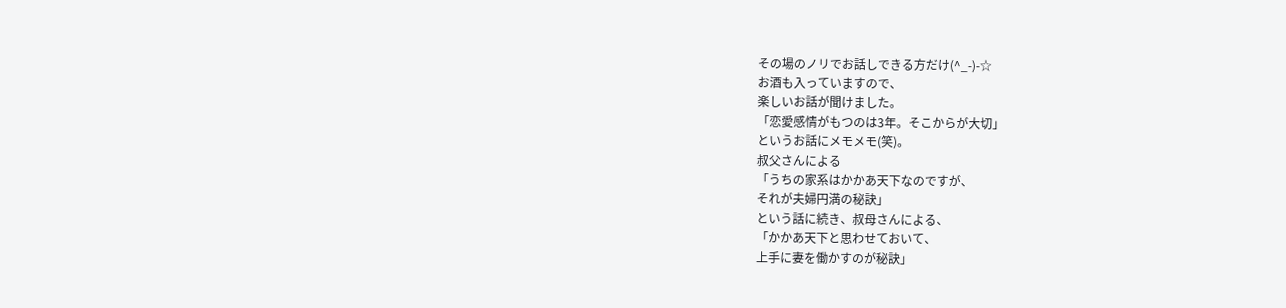その場のノリでお話しできる方だけ(^_-)-☆
お酒も入っていますので、
楽しいお話が聞けました。
「恋愛感情がもつのは3年。そこからが大切」
というお話にメモメモ(笑)。
叔父さんによる
「うちの家系はかかあ天下なのですが、
それが夫婦円満の秘訣」
という話に続き、叔母さんによる、
「かかあ天下と思わせておいて、
上手に妻を働かすのが秘訣」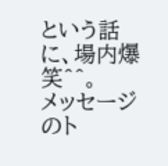という話に、場内爆笑^^。
メッセージのト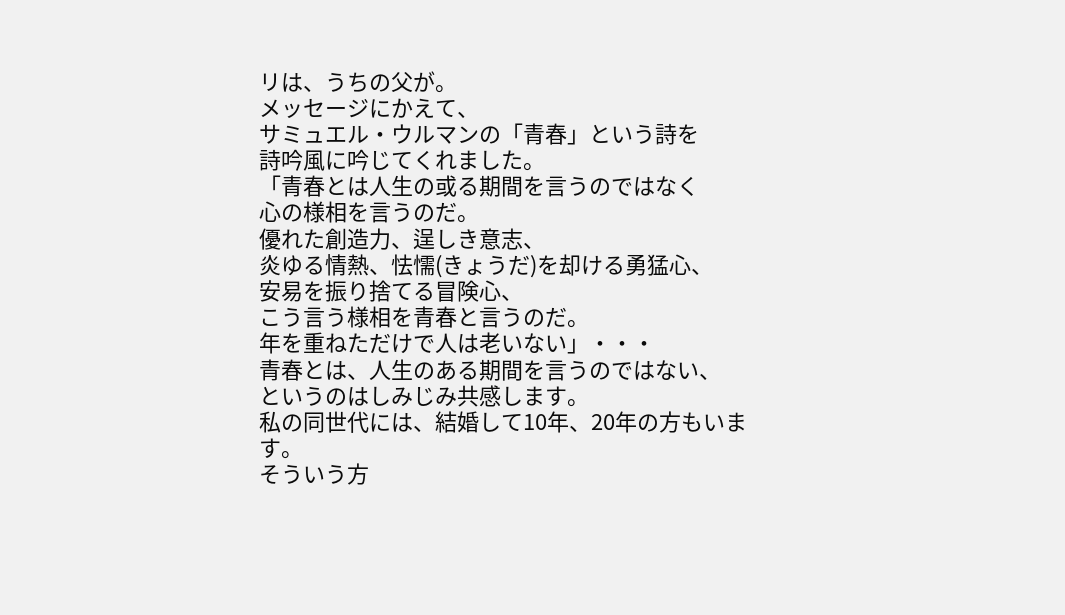リは、うちの父が。
メッセージにかえて、
サミュエル・ウルマンの「青春」という詩を
詩吟風に吟じてくれました。
「青春とは人生の或る期間を言うのではなく
心の様相を言うのだ。
優れた創造力、逞しき意志、
炎ゆる情熱、怯懦(きょうだ)を却ける勇猛心、
安易を振り捨てる冒険心、
こう言う様相を青春と言うのだ。
年を重ねただけで人は老いない」・・・
青春とは、人生のある期間を言うのではない、
というのはしみじみ共感します。
私の同世代には、結婚して10年、20年の方もいます。
そういう方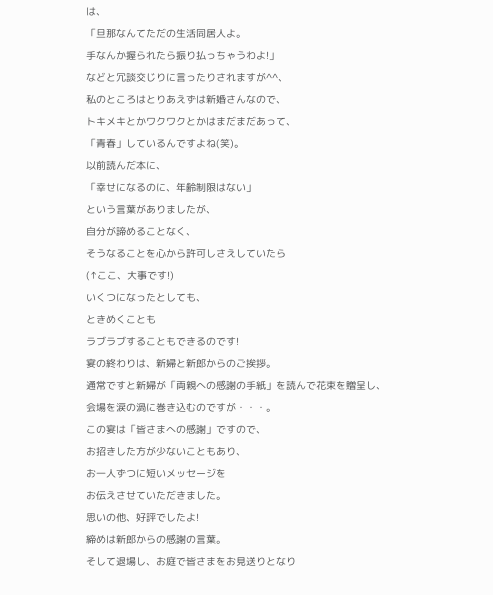は、
「旦那なんてただの生活同居人よ。
手なんか握られたら振り払っちゃうわよ!」
などと冗談交じりに言ったりされますが^^、
私のところはとりあえずは新婚さんなので、
トキメキとかワクワクとかはまだまだあって、
「青春」しているんですよね(笑)。
以前読んだ本に、
「幸せになるのに、年齢制限はない」
という言葉がありましたが、
自分が諦めることなく、
そうなることを心から許可しさえしていたら
(↑ここ、大事です!)
いくつになったとしても、
ときめくことも
ラブラブすることもできるのです!
宴の終わりは、新婦と新郎からのご挨拶。
通常ですと新婦が「両親への感謝の手紙」を読んで花束を贈呈し、
会場を涙の渦に巻き込むのですが・・・。
この宴は「皆さまへの感謝」ですので、
お招きした方が少ないこともあり、
お一人ずつに短いメッセージを
お伝えさせていただきました。
思いの他、好評でしたよ!
締めは新郎からの感謝の言葉。
そして退場し、お庭で皆さまをお見送りとなり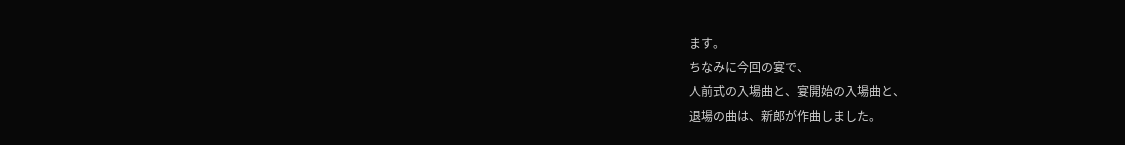ます。
ちなみに今回の宴で、
人前式の入場曲と、宴開始の入場曲と、
退場の曲は、新郎が作曲しました。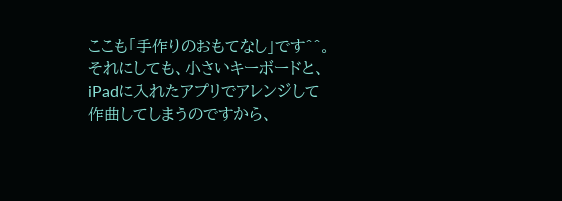ここも「手作りのおもてなし」です^^。
それにしても、小さいキーボードと、
iPadに入れたアプリでアレンジして
作曲してしまうのですから、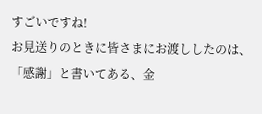すごいですね!
お見送りのときに皆さまにお渡ししたのは、
「感謝」と書いてある、金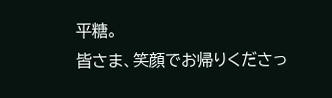平糖。
皆さま、笑顔でお帰りくださっ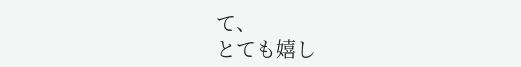て、
とても嬉し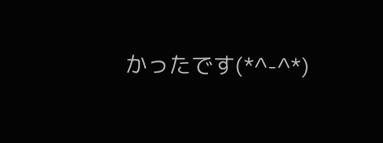かったです(*^-^*)